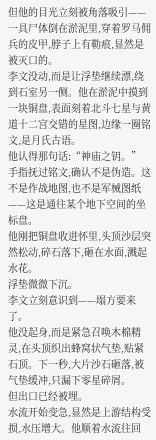但他的目光立刻被角落吸引——一具尸体倒在淤泥里,穿着罗马佣兵的皮甲,脖子上有勒痕,显然是被灭口的。
李文没动,而是让浮垫继续漂,绕到石室另一侧。他在淤泥中摸到一块铜盘,表面刻着北斗七星与黄道十二宫交错的星图,边缘一圈铭文,是月氏古语。
他认得那句话:“神庙之钥。”
手指抚过铭文,确认不是伪造。这不是作战地图,也不是军械图纸——这是通往某个地下空间的坐标盘。
他刚把铜盘收进怀里,头顶沙层突然松动,碎石落下,砸在水面,溅起水花。
浮垫微微下沉。
李文立刻意识到——塌方要来了。
他没起身,而是紧急召唤木棉精灵,在头顶织出蜂窝状气垫,贴紧石顶。下一秒,大片沙石砸落,被气垫缓冲,只漏下零星碎屑。
但出口已经被埋。
水流开始变急,显然是上游结构受损,水压增大。他顺着水流往回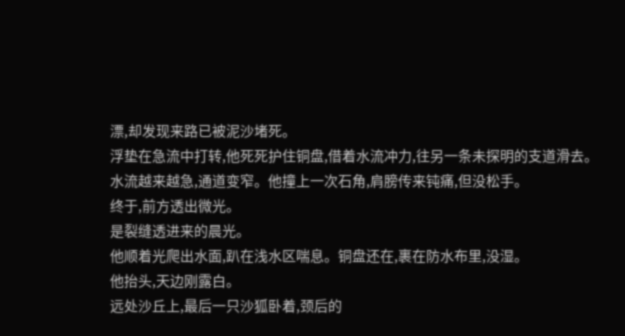漂,却发现来路已被泥沙堵死。
浮垫在急流中打转,他死死护住铜盘,借着水流冲力,往另一条未探明的支道滑去。
水流越来越急,通道变窄。他撞上一次石角,肩膀传来钝痛,但没松手。
终于,前方透出微光。
是裂缝透进来的晨光。
他顺着光爬出水面,趴在浅水区喘息。铜盘还在,裹在防水布里,没湿。
他抬头,天边刚露白。
远处沙丘上,最后一只沙狐卧着,颈后的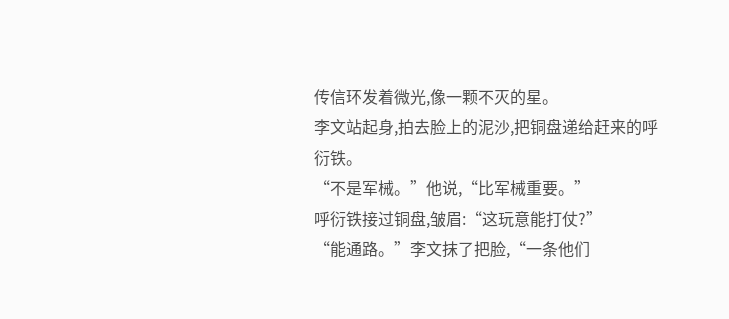传信环发着微光,像一颗不灭的星。
李文站起身,拍去脸上的泥沙,把铜盘递给赶来的呼衍铁。
“不是军械。”他说,“比军械重要。”
呼衍铁接过铜盘,皱眉:“这玩意能打仗?”
“能通路。”李文抹了把脸,“一条他们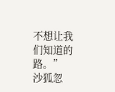不想让我们知道的路。”
沙狐忽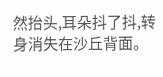然抬头,耳朵抖了抖,转身消失在沙丘背面。